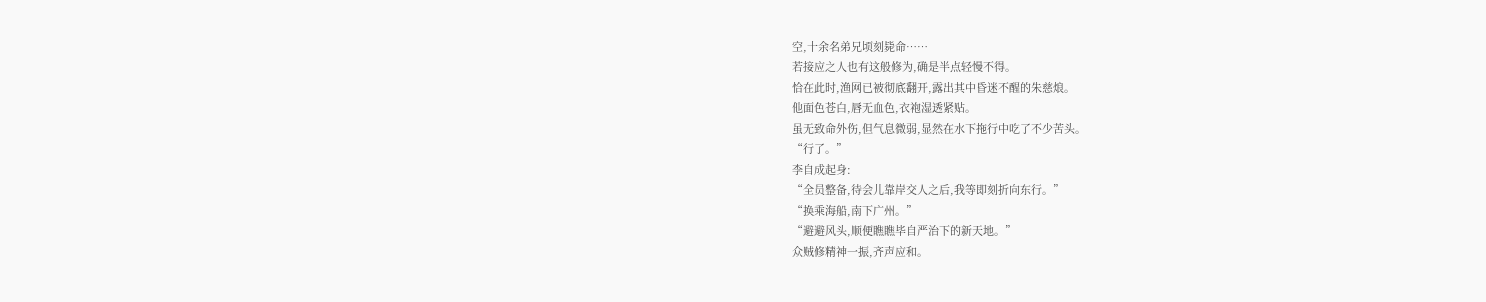空,十余名弟兄顷刻毙命……
若接应之人也有这般修为,确是半点轻慢不得。
恰在此时,渔网已被彻底翻开,露出其中昏迷不醒的朱慈烺。
他面色苍白,唇无血色,衣袍湿透紧贴。
虽无致命外伤,但气息微弱,显然在水下拖行中吃了不少苦头。
“行了。”
李自成起身:
“全员整备,待会儿靠岸交人之后,我等即刻折向东行。”
“换乘海船,南下广州。”
“避避风头,顺便瞧瞧毕自严治下的新天地。”
众贼修精神一振,齐声应和。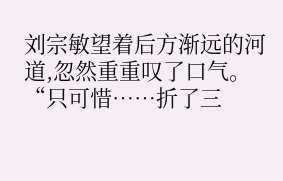刘宗敏望着后方渐远的河道,忽然重重叹了口气。
“只可惜……折了三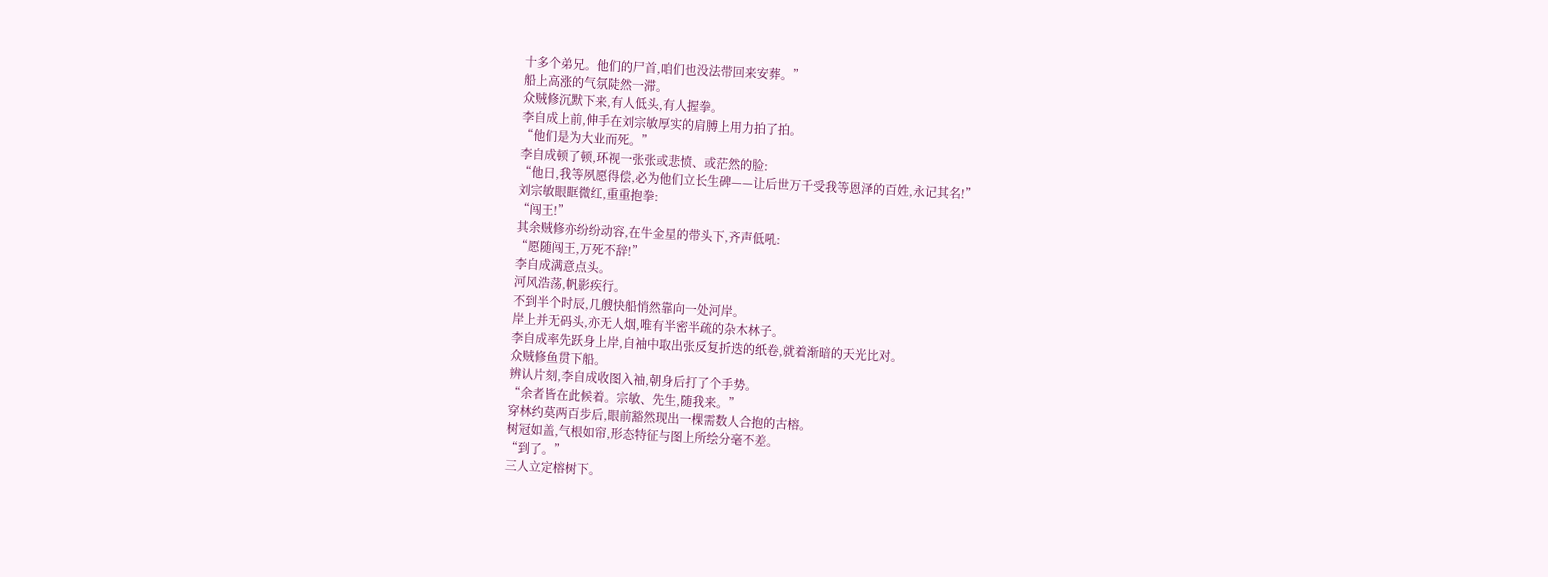十多个弟兄。他们的尸首,咱们也没法带回来安葬。”
船上高涨的气氛陡然一滞。
众贼修沉默下来,有人低头,有人握拳。
李自成上前,伸手在刘宗敏厚实的肩膊上用力拍了拍。
“他们是为大业而死。”
李自成顿了顿,环视一张张或悲愤、或茫然的脸:
“他日,我等夙愿得偿,必为他们立长生碑——让后世万千受我等恩泽的百姓,永记其名!”
刘宗敏眼眶微红,重重抱拳:
“闯王!”
其余贼修亦纷纷动容,在牛金星的带头下,齐声低吼:
“愿随闯王,万死不辞!”
李自成满意点头。
河风浩荡,帆影疾行。
不到半个时辰,几艘快船悄然靠向一处河岸。
岸上并无码头,亦无人烟,唯有半密半疏的杂木林子。
李自成率先跃身上岸,自袖中取出张反复折迭的纸卷,就着渐暗的天光比对。
众贼修鱼贯下船。
辨认片刻,李自成收图入袖,朝身后打了个手势。
“余者皆在此候着。宗敏、先生,随我来。”
穿林约莫两百步后,眼前豁然现出一棵需数人合抱的古榕。
树冠如盖,气根如帘,形态特征与图上所绘分毫不差。
“到了。”
三人立定榕树下。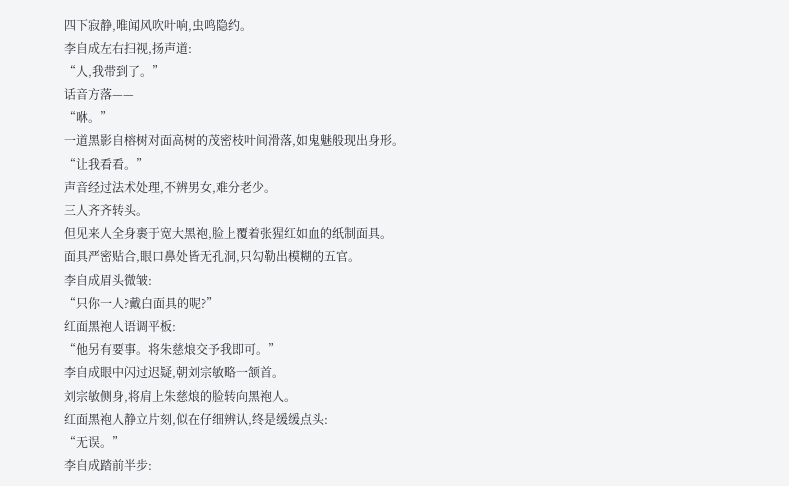四下寂静,唯闻风吹叶响,虫鸣隐约。
李自成左右扫视,扬声道:
“人,我带到了。”
话音方落——
“咻。”
一道黑影自榕树对面高树的茂密枝叶间滑落,如鬼魅般现出身形。
“让我看看。”
声音经过法术处理,不辨男女,难分老少。
三人齐齐转头。
但见来人全身裹于宽大黑袍,脸上覆着张猩红如血的纸制面具。
面具严密贴合,眼口鼻处皆无孔洞,只勾勒出模糊的五官。
李自成眉头微皱:
“只你一人?戴白面具的呢?”
红面黑袍人语调平板:
“他另有要事。将朱慈烺交予我即可。”
李自成眼中闪过迟疑,朝刘宗敏略一颔首。
刘宗敏侧身,将肩上朱慈烺的脸转向黑袍人。
红面黑袍人静立片刻,似在仔细辨认,终是缓缓点头:
“无误。”
李自成踏前半步: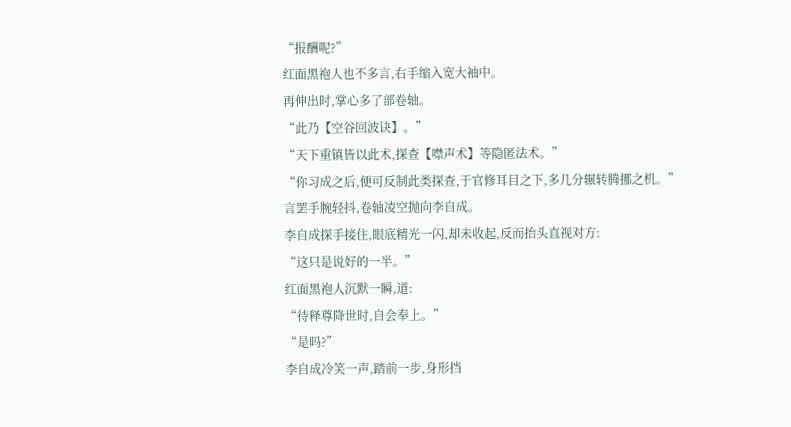“报酬呢?”
红面黑袍人也不多言,右手缩入宽大袖中。
再伸出时,掌心多了部卷轴。
“此乃【空谷回波诀】。”
“天下重镇皆以此术,探查【噤声术】等隐匿法术。”
“你习成之后,便可反制此类探查,于官修耳目之下,多几分辗转腾挪之机。”
言罢手腕轻抖,卷轴凌空抛向李自成。
李自成探手接住,眼底精光一闪,却未收起,反而抬头直视对方:
“这只是说好的一半。”
红面黑袍人沉默一瞬,道:
“待释尊降世时,自会奉上。”
“是吗?”
李自成冷笑一声,踏前一步,身形挡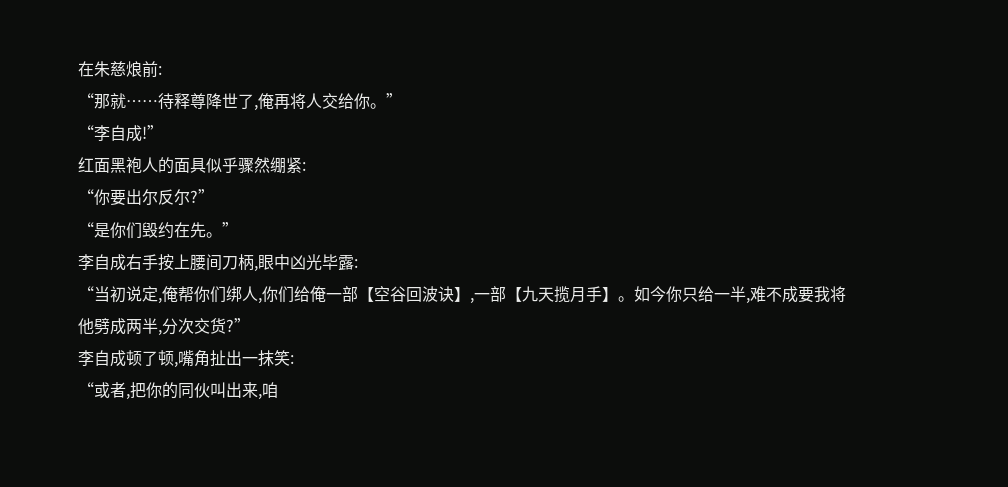在朱慈烺前:
“那就……待释尊降世了,俺再将人交给你。”
“李自成!”
红面黑袍人的面具似乎骤然绷紧:
“你要出尔反尔?”
“是你们毁约在先。”
李自成右手按上腰间刀柄,眼中凶光毕露:
“当初说定,俺帮你们绑人,你们给俺一部【空谷回波诀】,一部【九天揽月手】。如今你只给一半,难不成要我将他劈成两半,分次交货?”
李自成顿了顿,嘴角扯出一抹笑:
“或者,把你的同伙叫出来,咱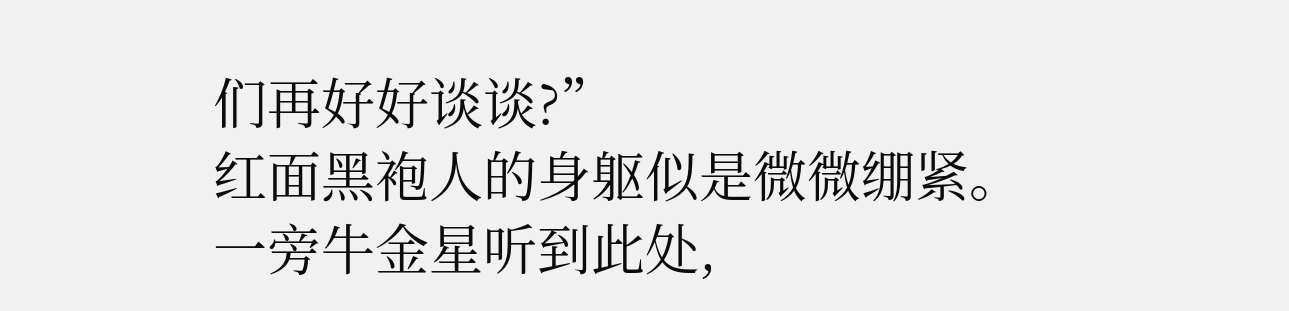们再好好谈谈?”
红面黑袍人的身躯似是微微绷紧。
一旁牛金星听到此处,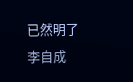已然明了李自成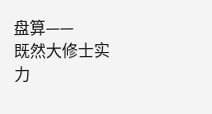盘算——
既然大修士实力